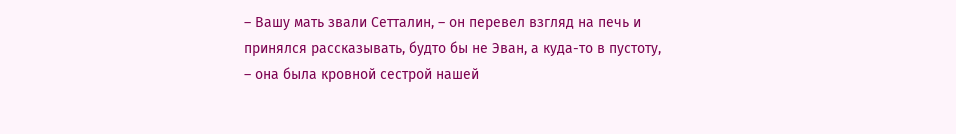– Вашу мать звали Сетталин, – он перевел взгляд на печь и принялся рассказывать, будто бы не Эван, а куда-то в пустоту, – она была кровной сестрой нашей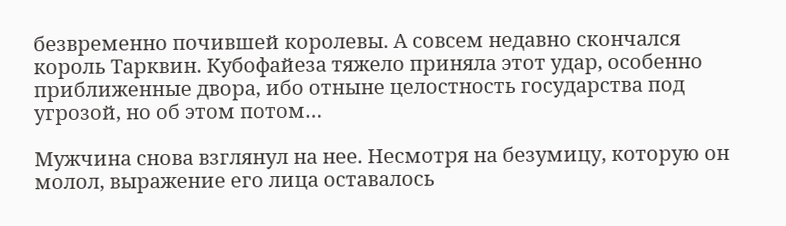безвременно почившей королевы. А совсем недавно скончался король Тарквин. Кубофайеза тяжело приняла этот удар, особенно приближенные двора, ибо отныне целостность государства под угрозой, но об этом потом…

Мужчина снова взглянул на нее. Несмотря на безумицу, которую он молол, выражение его лица оставалось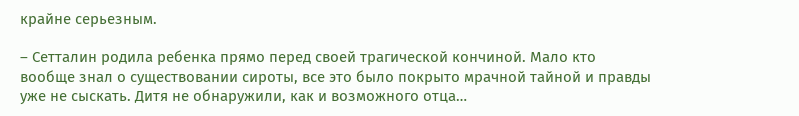крайне серьезным.

– Сетталин родила ребенка прямо перед своей трагической кончиной. Мало кто вообще знал о существовании сироты, все это было покрыто мрачной тайной и правды уже не сыскать. Дитя не обнаружили, как и возможного отца…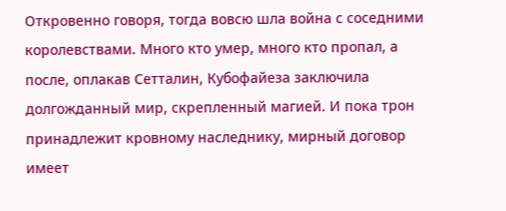Откровенно говоря, тогда вовсю шла война с соседними королевствами. Много кто умер, много кто пропал, а после, оплакав Сетталин, Кубофайеза заключила долгожданный мир, скрепленный магией. И пока трон принадлежит кровному наследнику, мирный договор имеет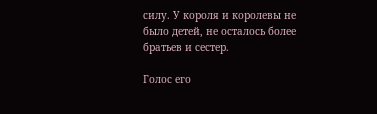силу. У короля и королевы не было детей, не осталось более братьев и сестер.

Голос его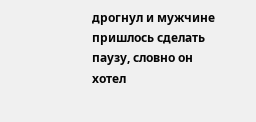дрогнул и мужчине пришлось сделать паузу, словно он хотел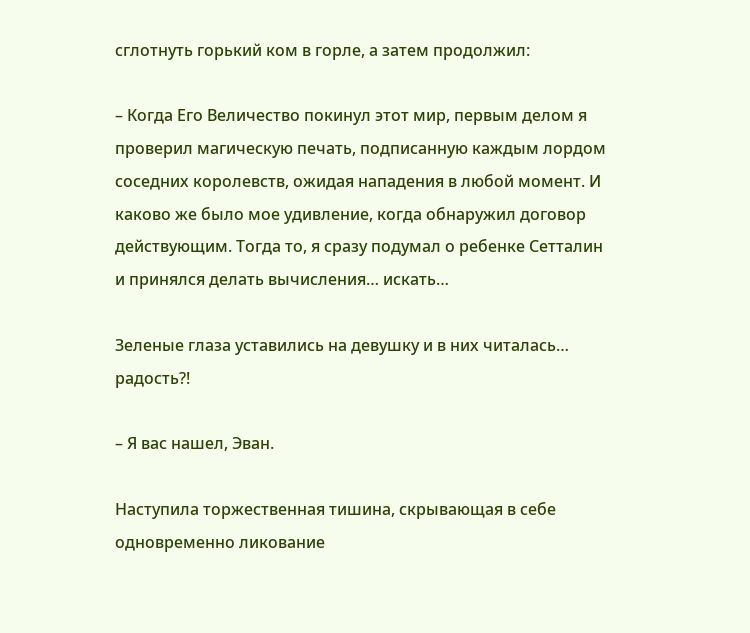сглотнуть горький ком в горле, а затем продолжил:

– Когда Его Величество покинул этот мир, первым делом я проверил магическую печать, подписанную каждым лордом соседних королевств, ожидая нападения в любой момент. И каково же было мое удивление, когда обнаружил договор действующим. Тогда то, я сразу подумал о ребенке Сетталин и принялся делать вычисления… искать…

Зеленые глаза уставились на девушку и в них читалась… радость?!

– Я вас нашел, Эван.

Наступила торжественная тишина, скрывающая в себе одновременно ликование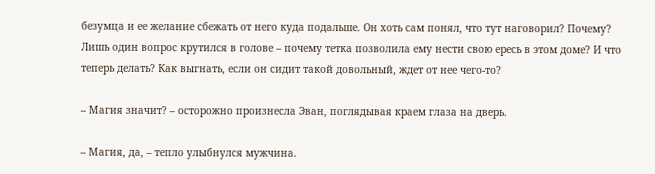безумца и ее желание сбежать от него куда подальше. Он хоть сам понял, что тут наговорил? Почему? Лишь один вопрос крутился в голове – почему тетка позволила ему нести свою ересь в этом доме? И что теперь делать? Как выгнать, если он сидит такой довольный, ждет от нее чего-то?

– Магия значит? – осторожно произнесла Эван, поглядывая краем глаза на дверь.

– Магия, да, – тепло улыбнулся мужчина.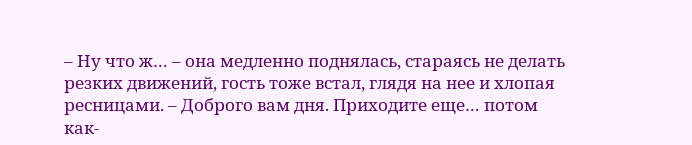– Ну что ж… – она медленно поднялась, стараясь не делать резких движений, гость тоже встал, глядя на нее и хлопая ресницами. – Доброго вам дня. Приходите еще… потом как-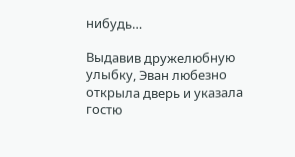нибудь…

Выдавив дружелюбную улыбку, Эван любезно открыла дверь и указала гостю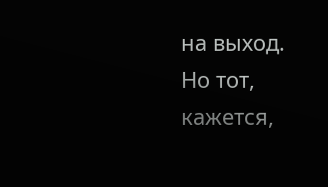на выход. Но тот, кажется,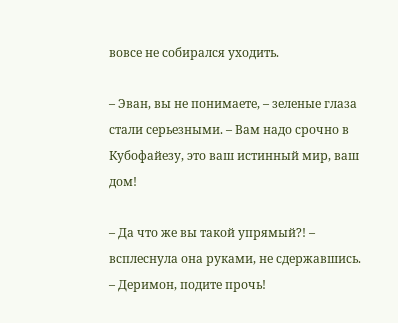вовсе не собирался уходить.

– Эван, вы не понимаете, – зеленые глаза стали серьезными. – Вам надо срочно в Кубофайезу, это ваш истинный мир, ваш дом!

– Да что же вы такой упрямый?! – всплеснула она руками, не сдержавшись. – Деримон, подите прочь!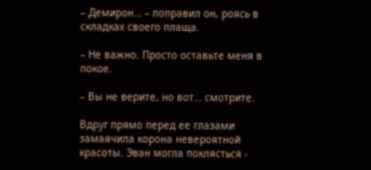– Демирон… – поправил он, роясь в складках своего плаща.

– Не важно. Просто оставьте меня в покое.

– Вы не верите, но вот… смотрите.

Вдруг прямо перед ее глазами замаячила корона невероятной красоты. Эван могла поклясться -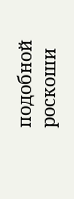подобной роскоши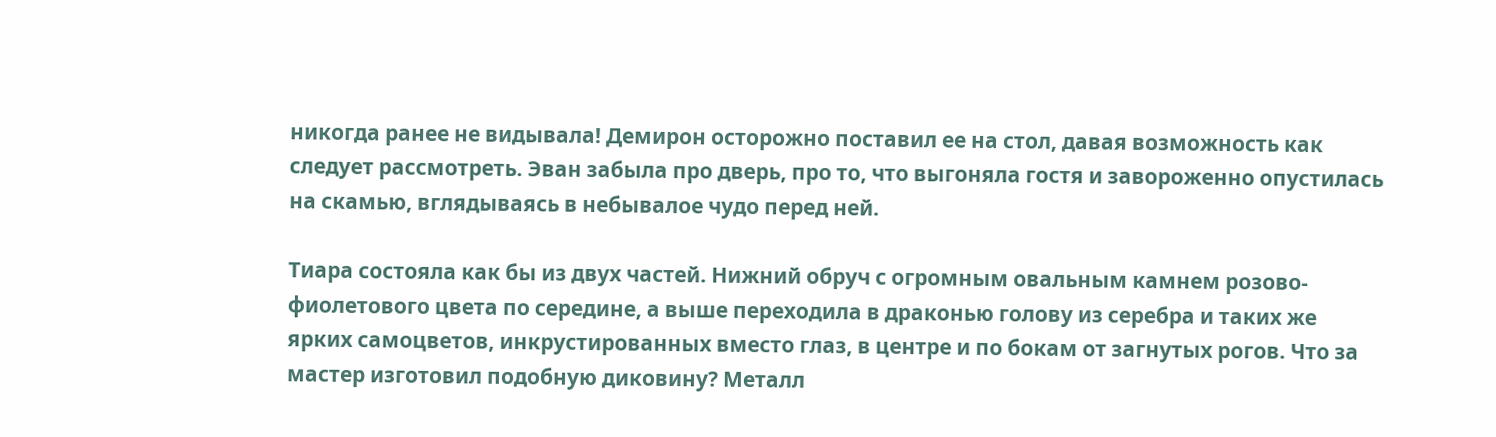никогда ранее не видывала! Демирон осторожно поставил ее на стол, давая возможность как следует рассмотреть. Эван забыла про дверь, про то, что выгоняла гостя и завороженно опустилась на скамью, вглядываясь в небывалое чудо перед ней.

Тиара состояла как бы из двух частей. Нижний обруч с огромным овальным камнем розово-фиолетового цвета по середине, а выше переходила в драконью голову из серебра и таких же ярких самоцветов, инкрустированных вместо глаз, в центре и по бокам от загнутых рогов. Что за мастер изготовил подобную диковину? Металл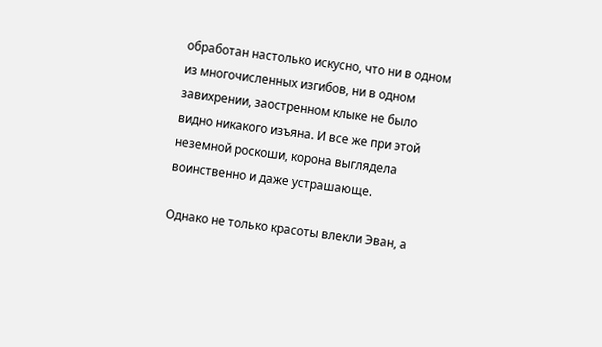обработан настолько искусно, что ни в одном из многочисленных изгибов, ни в одном завихрении, заостренном клыке не было видно никакого изъяна. И все же при этой неземной роскоши, корона выглядела воинственно и даже устрашающе.

Однако не только красоты влекли Эван, а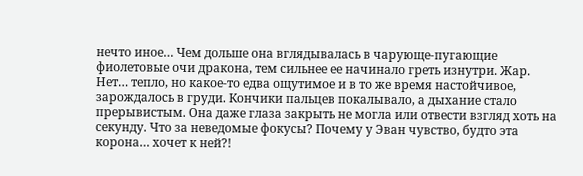нечто иное… Чем дольше она вглядывалась в чарующе-пугающие фиолетовые очи дракона, тем сильнее ее начинало греть изнутри. Жар. Нет… тепло, но какое-то едва ощутимое и в то же время настойчивое, зарождалось в груди. Кончики пальцев покалывало, а дыхание стало прерывистым. Она даже глаза закрыть не могла или отвести взгляд хоть на секунду. Что за неведомые фокусы? Почему у Эван чувство, будто эта корона… хочет к ней?!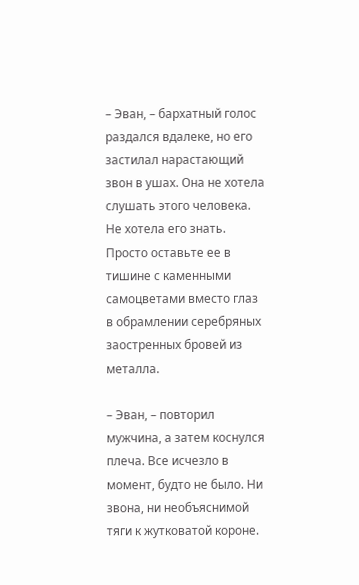– Эван, – бархатный голос раздался вдалеке, но его застилал нарастающий звон в ушах. Она не хотела слушать этого человека. Не хотела его знать. Просто оставьте ее в тишине с каменными самоцветами вместо глаз в обрамлении серебряных заостренных бровей из металла.

– Эван, – повторил мужчина, а затем коснулся плеча. Все исчезло в момент, будто не было. Ни звона, ни необъяснимой тяги к жутковатой короне.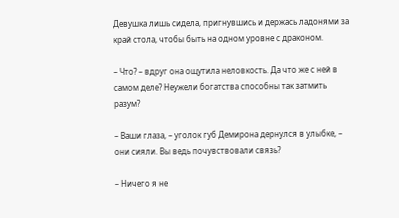Девушка лишь сидела, пригнувшись и держась ладонями за край стола, чтобы быть на одном уровне с драконом.

– Что? – вдруг она ощутила неловкость. Да что же с ней в самом деле? Неужели богатства способны так затмить разум?

– Ваши глаза, – уголок губ Демирона дернулся в улыбке, – они сияли. Вы ведь почувствовали связь?

– Ничего я не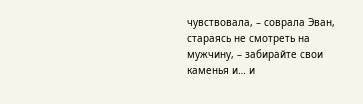чувствовала, – соврала Эван, стараясь не смотреть на мужчину, – забирайте свои каменья и… и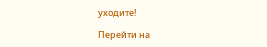уходите!

Перейти на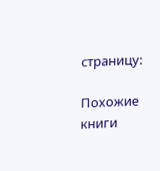страницу:

Похожие книги